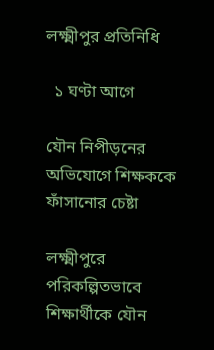লক্ষ্মীপুর প্রতিনিধি

  ১ ঘণ্টা আগে

যৌন নিপীড়নের অভিযোগে শিক্ষককে ফাঁসানোর চেষ্টা

লক্ষ্মীপুরে পরিকল্পিতভাবে শিক্ষার্থীকে যৌন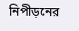নিপীড়নের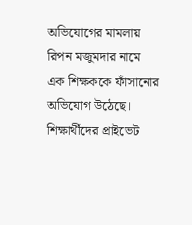অভিযোগের মামলায় রিপন মজুমদার নামে এক শিক্ষককে ফাঁসানোর অভিযোগ উঠেছে। শিক্ষার্থীদের প্রাইভেট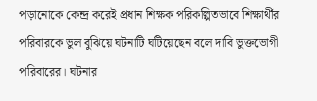পড়ানোকে কেন্দ্র করেই প্রধান শিক্ষক পরিকল্পিতভাবে শিক্ষার্থীর পরিবারকে ভুল বুঝিয়ে ঘটনাটি ঘটিয়েছেন বলে দাবি ভুক্তভোগী পরিবারের। ঘটনার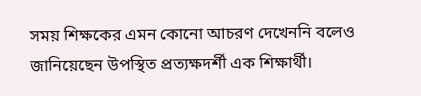সময় শিক্ষকের এমন কোনো আচরণ দেখেননি বলেও জানিয়েছেন উপস্থিত প্রত্যক্ষদর্শী এক শিক্ষার্থী।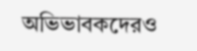অভিভাবকদেরও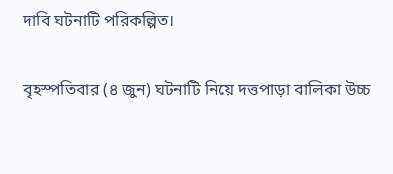দাবি ঘটনাটি পরিকল্পিত।

বৃহস্পতিবার (৪ জুন) ঘটনাটি নিয়ে দত্তপাড়া বালিকা উচ্চ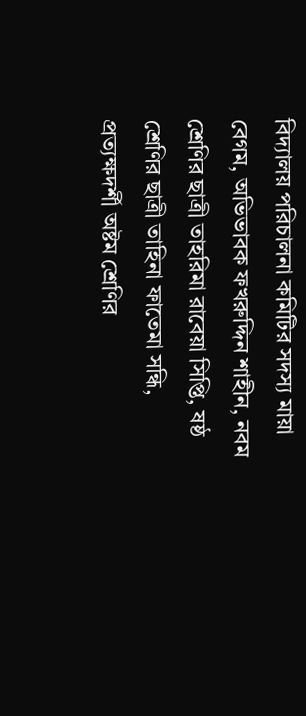বিদ্যালয় পরিচালনা কমিটির সদস্য মায়া বেগম, অভিভাবক ফখরুদ্দিন শাহীন, নবম শ্রেণির ছাত্রী তাহরিমা রাবেয়া সিপ্তি, ষষ্ঠ শ্রেণির ছাত্রী তাহিনা ফাতেমা সন্ধি, প্রত্যক্ষদর্শী অষ্টম শ্রেণির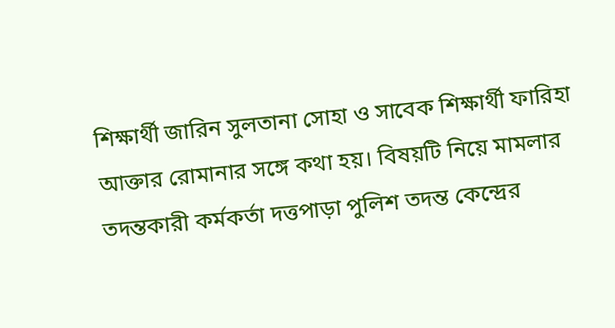শিক্ষার্থী জারিন সুলতানা সোহা ও সাবেক শিক্ষার্থী ফারিহা আক্তার রোমানার সঙ্গে কথা হয়। বিষয়টি নিয়ে মামলার তদন্তকারী কর্মকর্তা দত্তপাড়া পুলিশ তদন্ত কেন্দ্রের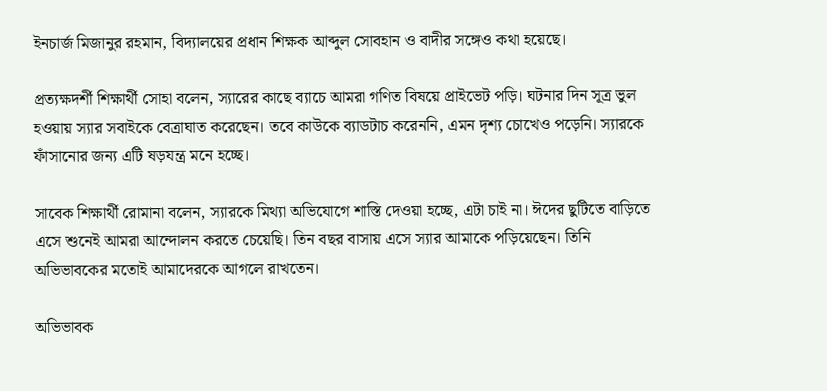ইনচার্জ মিজানুর রহমান, বিদ্যালয়ের প্রধান শিক্ষক আব্দুল সোবহান ও বাদীর সঙ্গেও কথা হয়েছে।

প্রত্যক্ষদর্শী শিক্ষার্থী সোহা বলেন, স্যারের কাছে ব্যাচে আমরা গণিত বিষয়ে প্রাইভেট পড়ি। ঘটনার দিন সূত্র ভুল হওয়ায় স্যার সবাইকে বেত্রাঘাত করেছেন। তবে কাউকে ব্যাডটাচ করেননি, এমন দৃশ্য চোখেও পড়েনি। স্যারকে ফাঁসানোর জন্য এটি ষড়যন্ত্র মনে হচ্ছে।

সাবেক শিক্ষার্থী রোমানা বলেন, স্যারকে মিথ্যা অভিযোগে শাস্তি দেওয়া হচ্ছে, এটা চাই না। ঈদের ছুটিতে বাড়িতে এসে শুনেই আমরা আন্দোলন করতে চেয়েছি। তিন বছর বাসায় এসে স্যার আমাকে পড়িয়েছেন। তিনি অভিভাবকের মতোই আমাদেরকে আগলে রাখতেন।

অভিভাবক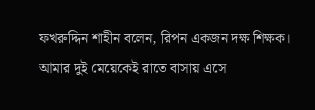ফখরুদ্দিন শাহীন বলেন, রিপন একজন দক্ষ শিক্ষক। আমার দুই মেয়েকেই রাতে বাসায় এসে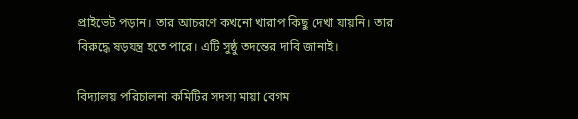প্রাইভেট পড়ান। তার আচরণে কখনো খারাপ কিছু দেখা যায়নি। তার বিরুদ্ধে ষড়যন্ত্র হতে পারে। এটি সুষ্ঠু তদন্তের দাবি জানাই।

বিদ্যালয় পরিচালনা কমিটির সদস্য মায়া বেগম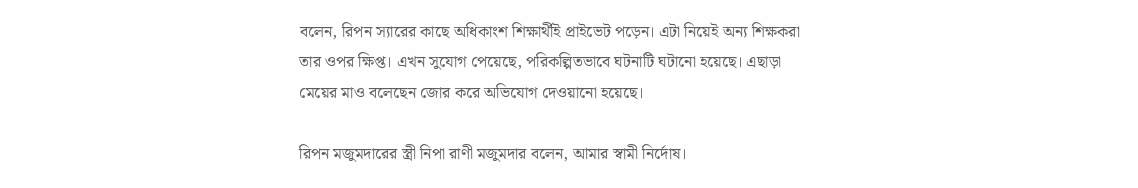বলেন, রিপন স্যারের কাছে অধিকাংশ শিক্ষার্থীই প্রাইভেট পড়েন। এটা নিয়েই অন্য শিক্ষকরা তার ওপর ক্ষিপ্ত। এখন সুযোগ পেয়েছে, পরিকল্পিতভাবে ঘটনাটি ঘটানো হয়েছে। এছাড়া মেয়ের মাও বলেছেন জোর করে অভিযোগ দেওয়ানো হয়েছে।

রিপন মজুমদারের স্ত্রী নিপা রাণী মজুমদার বলেন, আমার স্বামী নির্দোষ।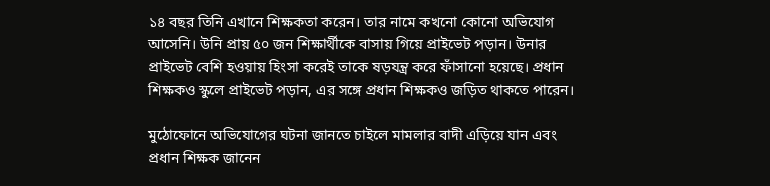১৪ বছর তিনি এখানে শিক্ষকতা করেন। তার নামে কখনো কোনো অভিযোগ আসেনি। উনি প্রায় ৫০ জন শিক্ষার্থীকে বাসায় গিয়ে প্রাইভেট পড়ান। উনার প্রাইভেট বেশি হওয়ায় হিংসা করেই তাকে ষড়যন্ত্র করে ফাঁসানো হয়েছে। প্রধান শিক্ষকও স্কুলে প্রাইভেট পড়ান, এর সঙ্গে প্রধান শিক্ষকও জড়িত থাকতে পারেন।

মুঠোফোনে অভিযোগের ঘটনা জানতে চাইলে মামলার বাদী এড়িয়ে যান এবং প্রধান শিক্ষক জানেন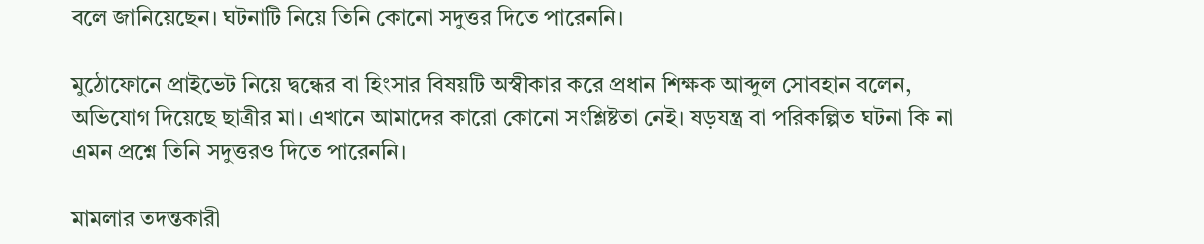বলে জানিয়েছেন। ঘটনাটি নিয়ে তিনি কোনো সদুত্তর দিতে পারেননি।

মুঠোফোনে প্রাইভেট নিয়ে দ্বন্ধের বা হিংসার বিষয়টি অস্বীকার করে প্রধান শিক্ষক আব্দুল সোবহান বলেন, অভিযোগ দিয়েছে ছাত্রীর মা। এখানে আমাদের কারো কোনো সংশ্লিষ্টতা নেই। ষড়যন্ত্র বা পরিকল্পিত ঘটনা কি না এমন প্রশ্নে তিনি সদুত্তরও দিতে পারেননি।

মামলার তদন্তকারী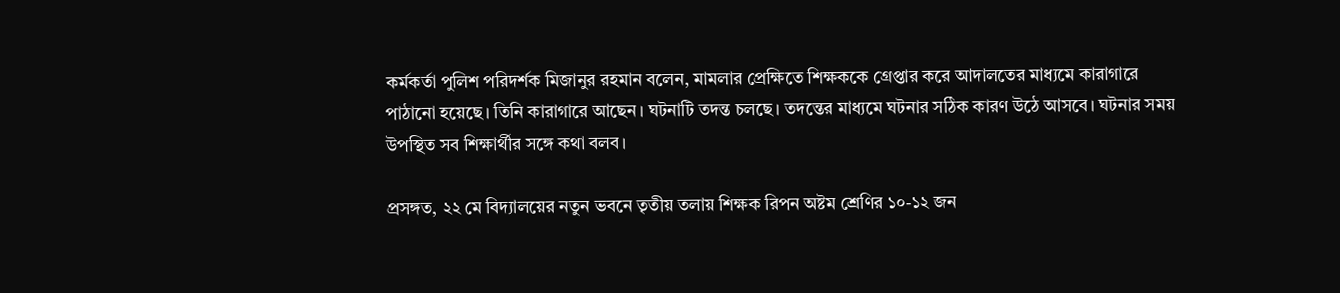কর্মকর্তা পুলিশ পরিদর্শক মিজানুর রহমান বলেন, মামলার প্রেক্ষিতে শিক্ষককে গ্রেপ্তার করে আদালতের মাধ্যমে কারাগারে পাঠানো হয়েছে। তিনি কারাগারে আছেন। ঘটনাটি তদন্ত চলছে। তদন্তের মাধ্যমে ঘটনার সঠিক কারণ উঠে আসবে। ঘটনার সময় উপস্থিত সব শিক্ষার্থীর সঙ্গে কথা বলব।

প্রসঙ্গত, ২২ মে বিদ্যালয়ের নতুন ভবনে তৃতীয় তলায় শিক্ষক রিপন অষ্টম শ্রেণির ১০-১২ জন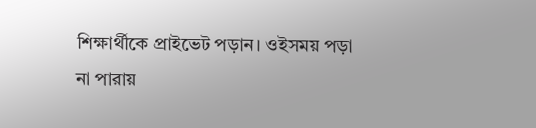শিক্ষার্থীকে প্রাইভেট পড়ান। ওইসময় পড়া না পারায়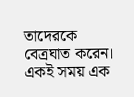তাদেরকে বেত্রঘাত করেন। একই সময় এক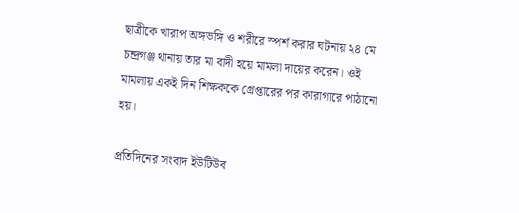ছাত্রীকে খারাপ অঙ্গভঙ্গি ও শরীরে স্পর্শ করার ঘটনায় ২৪ মে চন্দ্রগঞ্জ থানায় তার মা বাদী হয়ে মামলা দায়ের করেন। ওই মামলায় একই দিন শিক্ষককে গ্রেপ্তারের পর কারাগারে পাঠানো হয়।

প্রতিদিনের সংবাদ ইউটিউব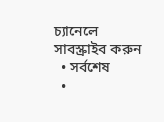চ্যানেলে সাবস্ক্রাইব করুন
  • সর্বশেষ
  •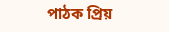পাঠক প্রিয়